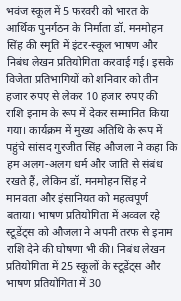भवंज स्कूल में 5 फरवरी को भारत के आर्थिक पुनर्गठन के निर्माता डॉ. मनमोहन सिंह की स्मृति में इंटर-स्कूल भाषण और निबंध लेखन प्रतियोगिता करवाई गई। इसके विजेता प्रतिभागियों को शनिवार को तीन हजार रुपए से लेकर 10 हजार रुपए की राशि इनाम के रूप में देकर सम्मानित किया गया। कार्यक्रम में मुख्य अतिथि के रूप में पहुंचे सांसद गुरजीत सिंह औजला ने कहा कि हम अलग-अलग धर्म और जाति से संबंध रखते हैं, लेकिन डॉ. मनमोहन सिंह ने मानवता और इंसानियत को महत्वपूर्ण बताया। भाषण प्रतियोगिता में अव्वल रहे स्टूडेंट्स को औजला ने अपनी तरफ से इनाम राशि देने की घोषणा भी की। निबंध लेखन प्रतियोगिता में 25 स्कूलों के स्टूडेंट्स और भाषण प्रतियोगिता में 30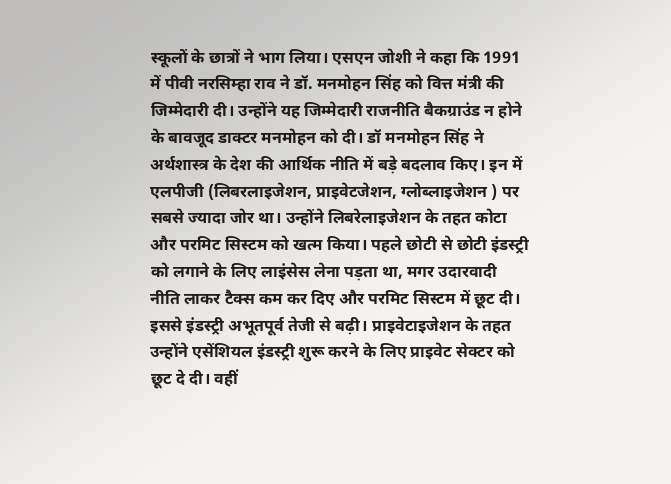स्कूलों के छात्रों ने भाग लिया। एसएन जोशी ने कहा कि 1991 में पीवी नरसिम्हा राव ने डॉ. मनमोहन सिंह को वित्त मंत्री की जिम्मेदारी दी। उन्होंने यह जिम्मेदारी राजनीति बैकग्राउंड न होने के बावजूद डाक्टर मनमोहन को दी। डॉ मनमोहन सिंह ने अर्थशास्त्र के देश की आर्थिक नीति में बड़े बदलाव किए। इन में एलपीजी (लिबरलाइजेशन, प्राइवेटजेशन, ग्लोब्लाइजेशन ) पर सबसे ज्यादा जोर था। उन्होंने लिबरेलाइजेशन के तहत कोटा और परमिट सिस्टम को खत्म किया। पहले छोटी से छोटी इंडस्ट्री को लगाने के लिए लाइंसेस लेना पड़ता था, मगर उदारवादी नीति लाकर टैक्स कम कर दिए और परमिट सिस्टम में छूट दी। इससे इंडस्ट्री अभूतपूर्व तेजी से बढ़ी। प्राइवेटाइजेशन के तहत उन्होंने एसेंशियल इंडस्ट्री शुरू करने के लिए प्राइवेट सेक्टर को छूट दे दी। वहीं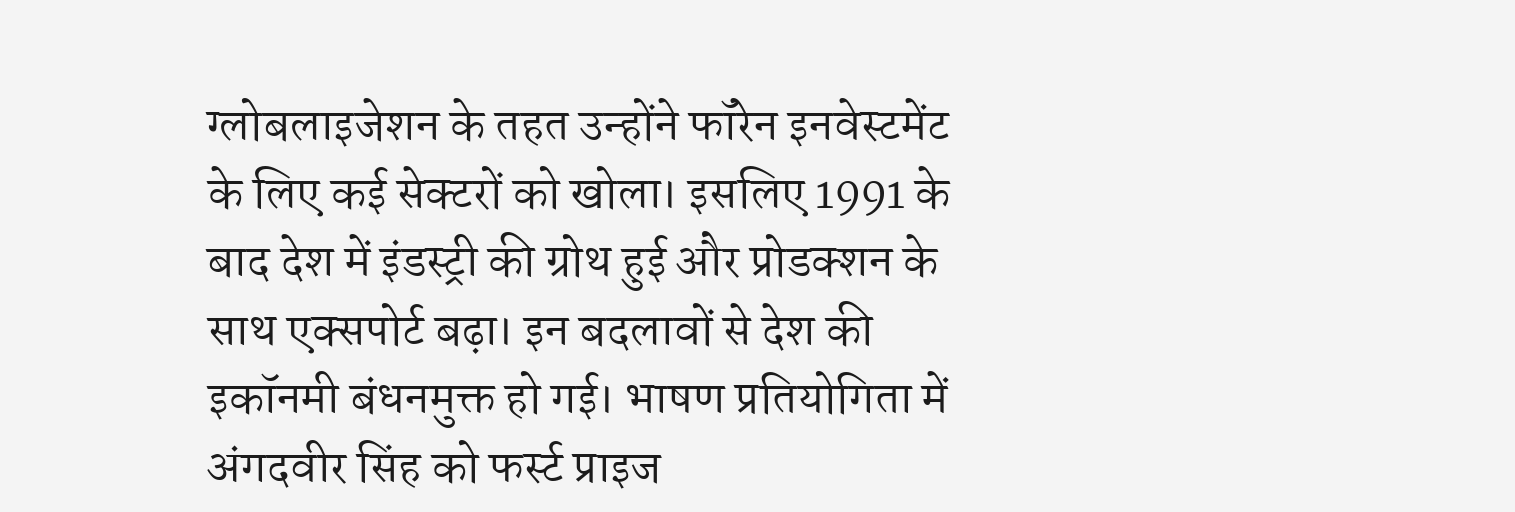ग्लोबलाइजेशन के तहत उन्होंने फॉरेन इनवेस्टमेंट के लिए कई सेक्टरों को खोला। इसलिए 1991 के बाद देश में इंडस्ट्री की ग्रोथ हुई और प्रोडक्शन के साथ एक्सपोर्ट बढ़ा। इन बदलावों से देश की इकॉनमी बंधनमुक्त हो गई। भाषण प्रतियोगिता में अंगदवीर सिंह को फर्स्ट प्राइज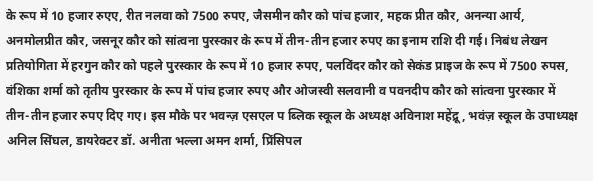के रूप में 10 हजार रुएए, रीत नलवा को 7500 रुपए, जैसमीन कौर को पांच हजार, महक प्रीत कौर, अनन्या आर्य, अनमोलप्रीत कौर, जसनूर कौर को सांत्वना पुरस्कार के रूप में तीन-तीन हजार रुपए का इनाम राशि दी गई। निबंध लेखन प्रतियोगिता में हरगुन कौर को पहले पुरस्कार के रूप में 10 हजार रुपए, पलविंदर कौर को सेकंड प्राइज के रूप में 7500 रुपस, वंशिका शर्मा को तृतीय पुरस्कार के रूप में पांच हजार रुपए और ओजस्वी सलवानी व पवनदीप कौर को सांत्वना पुरस्कार में तीन-तीन हजार रुपए दिए गए। इस मौके पर भवन्ज़ एसएल प ब्लिक स्कूल के अध्यक्ष अविनाश महेंद्रू, भवंज़ स्कूल के उपाध्यक्ष अनिल सिंघल, डायरेक्टर डॉ. अनीता भल्ला अमन शर्मा, प्रिंसिपल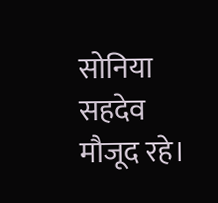सोनिया सहदेव मौजूद रहे।